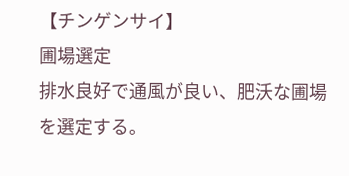【チンゲンサイ】
圃場選定
排水良好で通風が良い、肥沃な圃場を選定する。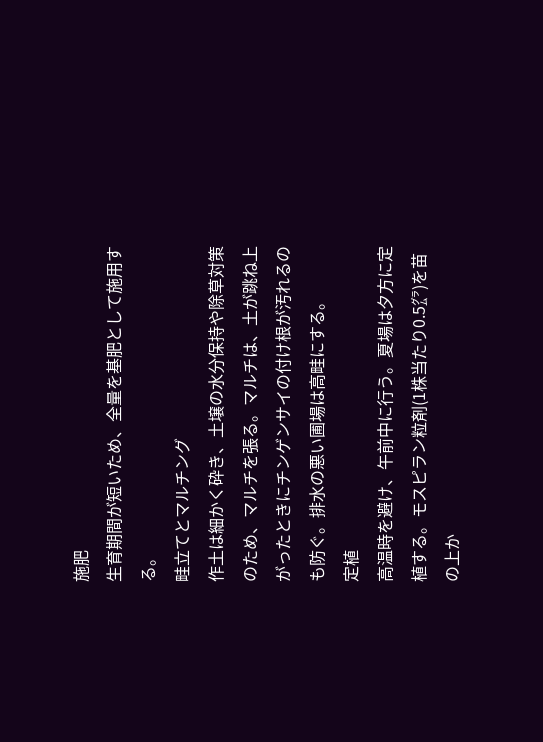施肥
生育期間が短いため、全量を基肥として施用する。
畦立てとマルチング
作土は細かく砕き、土壌の水分保持や除草対策のため、マルチを張る。マルチは、土が跳ね上がったときにチンゲンサイの付け根が汚れるのも防ぐ。排水の悪い圃場は高畦にする。
定植
高温時を避け、午前中に行う。夏場は夕方に定植する。モスピラン粒剤(1株当たり0.5㌘)を苗の上か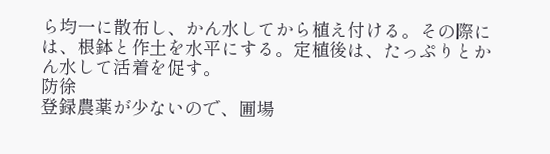ら均一に散布し、かん水してから植え付ける。その際には、根鉢と作土を水平にする。定植後は、たっぷりとかん水して活着を促す。
防徐
登録農薬が少ないので、圃場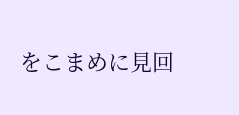をこまめに見回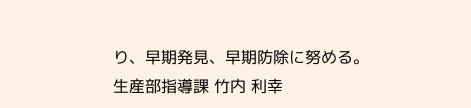り、早期発見、早期防除に努める。
生産部指導課 竹内 利幸